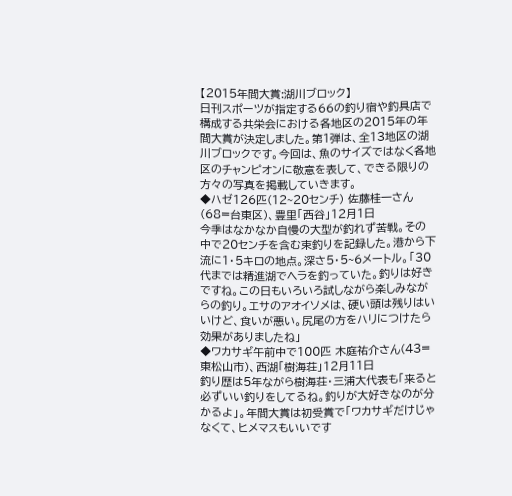【2015年間大賞:湖川ブロック】
日刊スポーツが指定する66の釣り宿や釣具店で構成する共栄会における各地区の2015年の年間大賞が決定しました。第1弾は、全13地区の湖川ブロックです。今回は、魚のサイズではなく各地区のチャンピオンに敬意を表して、できる限りの方々の写真を掲載していきます。
◆ハゼ126匹(12~20センチ) 佐藤桂一さん(68=台東区)、豊里「西谷」12月1日
今季はなかなか自慢の大型が釣れず苦戦。その中で20センチを含む束釣りを記録した。港から下流に1・5キロの地点。深さ5・5~6メートル。「30代までは精進湖でヘラを釣っていた。釣りは好きですね。この日もいろいろ試しながら楽しみながらの釣り。エサのアオイソメは、硬い頭は残りはいいけど、食いが悪い。尻尾の方をハリにつけたら効果がありましたね」
◆ワカサギ午前中で100匹 木庭祐介さん(43=東松山市)、西湖「樹海荘」12月11日
釣り歴は5年ながら樹海荘・三浦大代表も「来ると必ずいい釣りをしてるね。釣りが大好きなのが分かるよ」。年間大賞は初受賞で「ワカサギだけじゃなくて、ヒメマスもいいです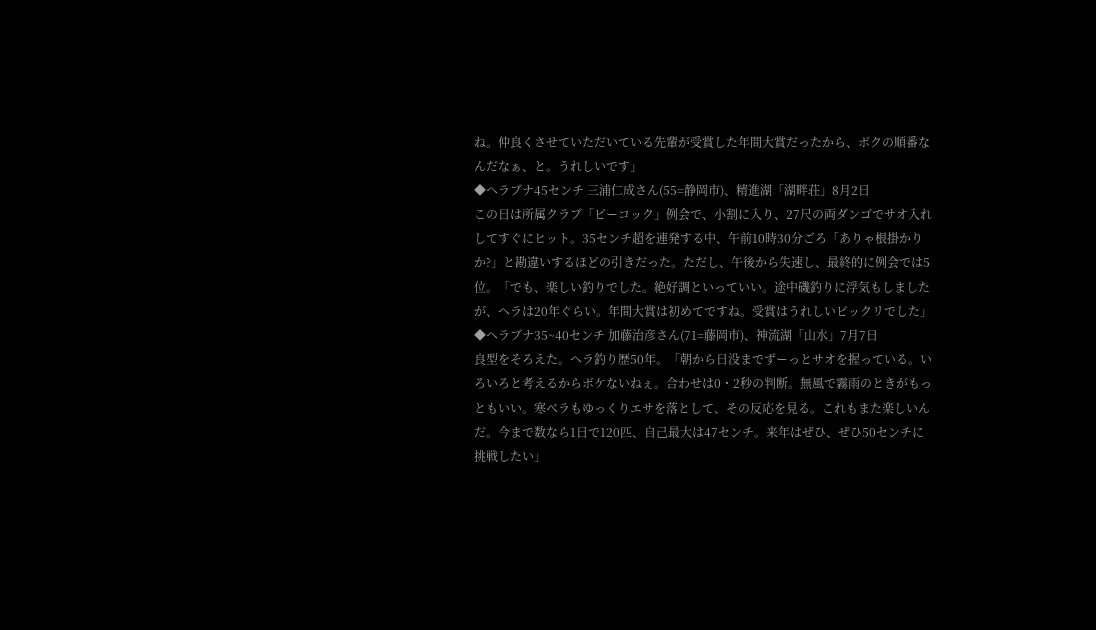ね。仲良くさせていただいている先輩が受賞した年間大賞だったから、ボクの順番なんだなぁ、と。うれしいです」
◆ヘラブナ45センチ 三浦仁成さん(55=静岡市)、精進湖「湖畔荘」8月2日
この日は所属クラブ「ピーコック」例会で、小割に入り、27尺の両ダンゴでサオ入れしてすぐにヒット。35センチ超を連発する中、午前10時30分ごろ「ありゃ根掛かりか?」と勘違いするほどの引きだった。ただし、午後から失速し、最終的に例会では5位。「でも、楽しい釣りでした。絶好調といっていい。途中磯釣りに浮気もしましたが、ヘラは20年ぐらい。年間大賞は初めてですね。受賞はうれしいビックリでした」
◆ヘラブナ35~40センチ 加藤治彦さん(71=藤岡市)、神流湖「山水」7月7日
良型をそろえた。ヘラ釣り歴50年。「朝から日没までずーっとサオを握っている。いろいろと考えるからボケないねぇ。合わせは0・2秒の判断。無風で霧雨のときがもっともいい。寒ベラもゆっくりエサを落として、その反応を見る。これもまた楽しいんだ。今まで数なら1日で120匹、自己最大は47センチ。来年はぜひ、ぜひ50センチに挑戦したい」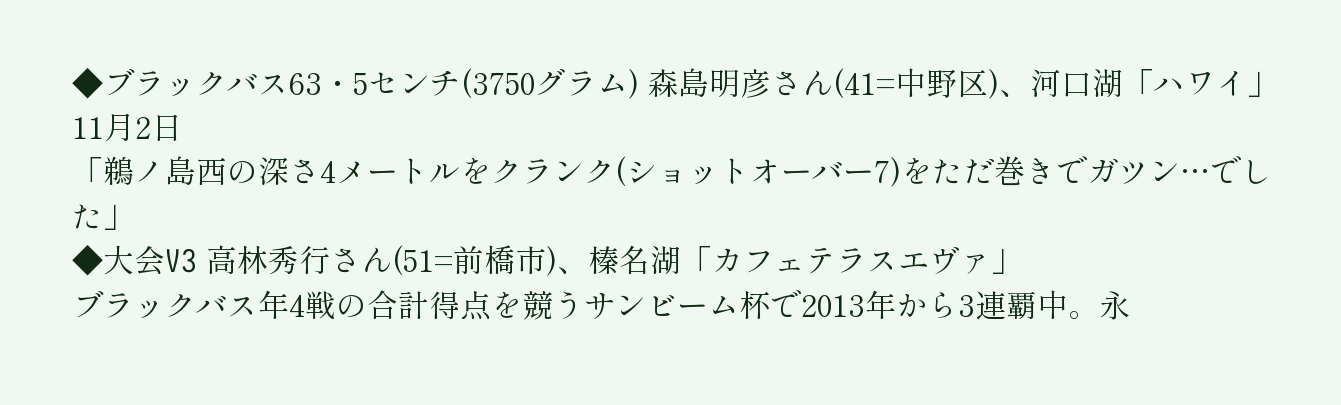◆ブラックバス63・5センチ(3750グラム) 森島明彦さん(41=中野区)、河口湖「ハワイ」11月2日
「鵜ノ島西の深さ4メートルをクランク(ショットオーバー7)をただ巻きでガツン…でした」
◆大会V3 高林秀行さん(51=前橋市)、榛名湖「カフェテラスエヴァ」
ブラックバス年4戦の合計得点を競うサンビーム杯で2013年から3連覇中。永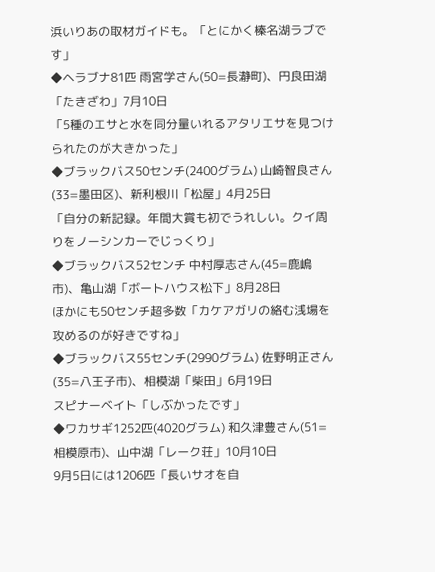浜いりあの取材ガイドも。「とにかく榛名湖ラブです」
◆ヘラブナ81匹 雨宮学さん(50=長瀞町)、円良田湖「たきざわ」7月10日
「5種のエサと水を同分量いれるアタリエサを見つけられたのが大きかった」
◆ブラックバス50センチ(2400グラム) 山崎智良さん(33=墨田区)、新利根川「松屋」4月25日
「自分の新記録。年間大賞も初でうれしい。クイ周りをノーシンカーでじっくり」
◆ブラックバス52センチ 中村厚志さん(45=鹿嶋市)、亀山湖「ボートハウス松下」8月28日
ほかにも50センチ超多数「カケアガリの絡む浅場を攻めるのが好きですね」
◆ブラックバス55センチ(2990グラム) 佐野明正さん(35=八王子市)、相模湖「柴田」6月19日
スピナーベイト「しぶかったです」
◆ワカサギ1252匹(4020グラム) 和久津豊さん(51=相模原市)、山中湖「レーク荘」10月10日
9月5日には1206匹「長いサオを自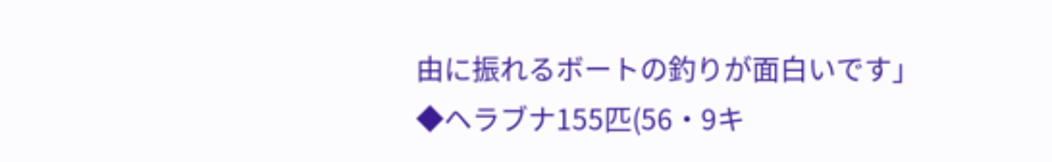由に振れるボートの釣りが面白いです」
◆ヘラブナ155匹(56・9キ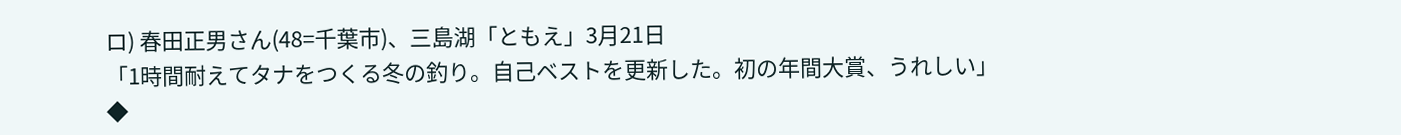ロ) 春田正男さん(48=千葉市)、三島湖「ともえ」3月21日
「1時間耐えてタナをつくる冬の釣り。自己ベストを更新した。初の年間大賞、うれしい」
◆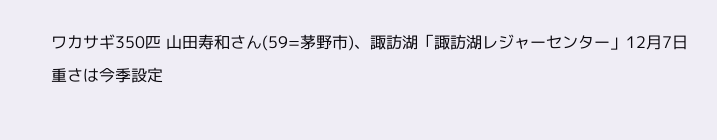ワカサギ350匹 山田寿和さん(59=茅野市)、諏訪湖「諏訪湖レジャーセンター」12月7日
重さは今季設定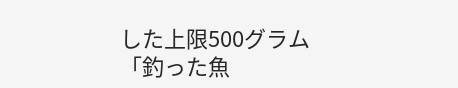した上限500グラム「釣った魚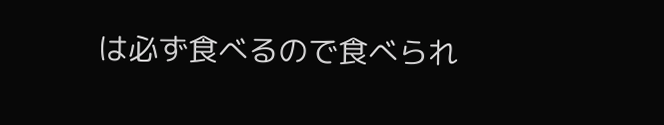は必ず食べるので食べられ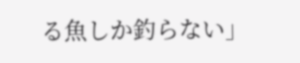る魚しか釣らない」